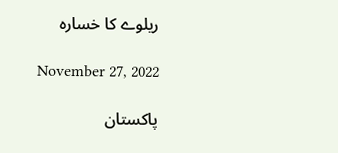ریلوے کا خسارہ

November 27, 2022

پاکستان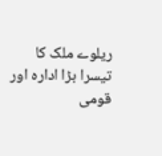ریلوے ملک کا تیسرا بڑا ادارہ اور قومی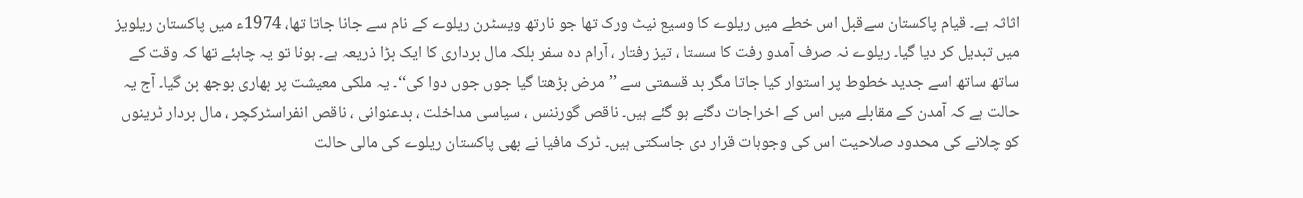اثاثہ ہے۔ قیام پاکستان سےقبل اس خطے میں ریلوے کا وسیع نیٹ ورک تھا جو نارتھ ویسٹرن ریلوے کے نام سے جانا جاتا تھا، 1974ء میں پاکستان ریلویز میں تبدیل کر دیا گیا۔ ریلوے نہ صرف آمدو رفت کا سستا ، تیز رفتار ، آرام دہ سفر بلکہ مال برداری کا ایک بڑا ذریعہ ہے۔ ہونا تو یہ چاہئے تھا کہ وقت کے ساتھ ساتھ اسے جدید خطوط پر استوار کیا جاتا مگر بد قسمتی سے ’’مرض بڑھتا گیا جوں جوں دوا کی‘‘۔ یہ ملکی معیشت پر بھاری بوجھ بن گیا۔ آج یہ حالت ہے کہ آمدن کے مقابلے میں اس کے اخراجات دگنے ہو گئے ہیں۔ ناقص گورننس ، سیاسی مداخلت ، بدعنوانی ، ناقص انفراسٹرکچر ، مال بردار ٹرینوں کو چلانے کی محدود صلاحیت اس کی وجوہات قرار دی جاسکتی ہیں۔ ٹرک مافیا نے بھی پاکستان ریلوے کی مالی حالت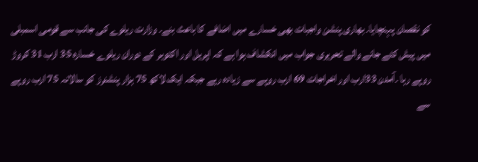کو نقصان پہنچایا۔ بھاری پنشن واجبات بھی خسارے میں اضافے کا باعث بنے۔ وزارت ریلوے کی جانب سے قومی اسمبلی میں پیش کئے جانے والے تحریری جواب میں انکشاف ہوا ہے کہ اپریل اور اکتوبر کے دوران ریلوے خسارہ 35 ارب 31 کروڑ روپے رہا ۔آمدن 33ارب اور اخراجات 69 ارب روپے سے زیادہ رہے جبکہ ایک لاکھ 75 ہزار پنشنرز کو سالانہ 75 ارب روپے سے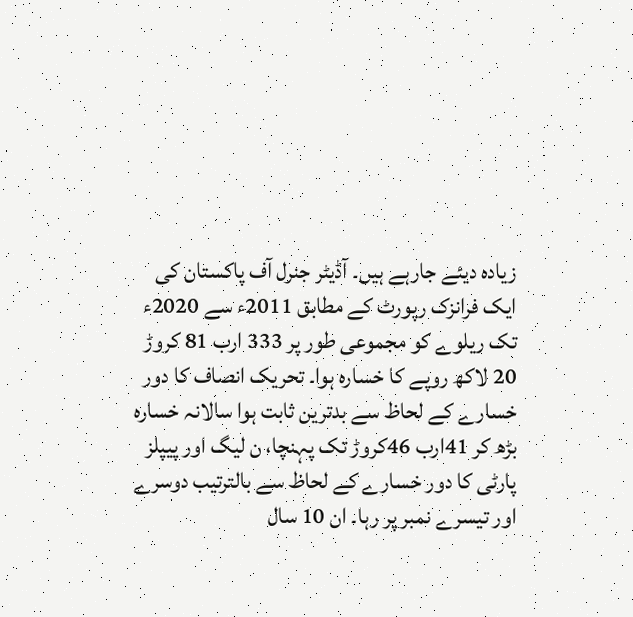زیادہ دیئے جارہے ہیں۔ آڈیٹر جنرل آف پاکستان کی ایک فرانزک رپورٹ کے مطابق 2011ء سے 2020ء تک ریلوے کو مجموعی طور پر 333 ارب 81 کروڑ 20 لاکھ روپے کا خسارہ ہوا۔ تحریک انصاف کا دور خسارے کے لحاظ سے بدترین ثابت ہوا سالانہ خسارہ بڑھ کر 41ارب 46کروڑ تک پہنچا، ن لیگ اور پیپلز پارٹی کا دور خسارے کے لحاظ سے بالترتیب دوسرے اور تیسرے نمبر پر رہا۔ ان 10 سال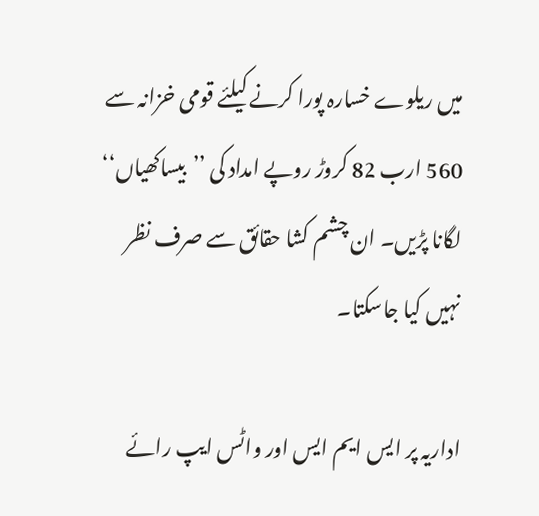میں ریلوے خسارہ پورا کرنے کیلئے قومی خزانہ سے 560 ارب 82 کروڑ روپے امداد کی ’’بیساکھیاں‘‘ لگانا پڑیں۔ ان چشم کشا حقائق سے صرف نظر نہیں کیا جاسکتا۔

اداریہ پر ایس ایم ایس اور واٹس ایپ رائے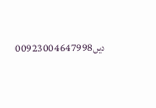دیں00923004647998